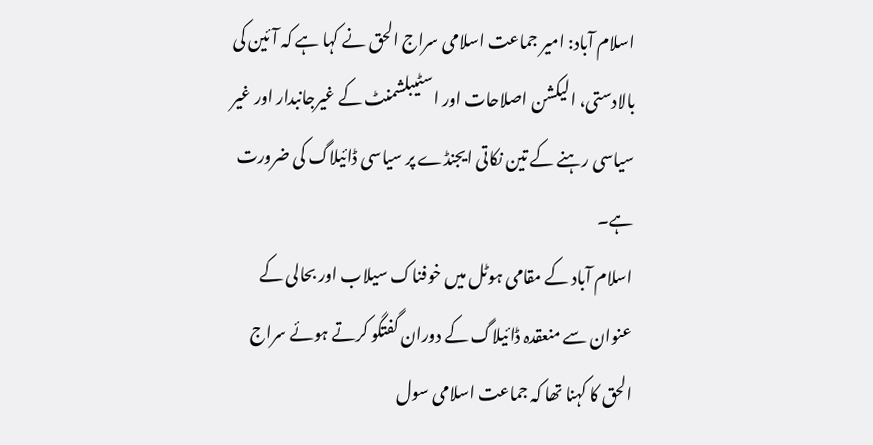اسلام آباد: امیر جماعت اسلامی سراج الحق نے کہا ہے کہ آئین کی بالادستی، الیکشن اصلاحات اور اسٹیبلشمنٹ کے غیرجانبدار اور غیر سیاسی رہنے کے تین نکاتی ایجنڈے پر سیاسی ڈائیلاگ کی ضرورت ہے۔
اسلام آباد کے مقامی ہوٹل میں خوفناک سیلاب اور بحالی کے عنوان سے منعقدہ ڈائیلاگ کے دوران گفتگو کرتے ہوئے سراج الحق کا کہنا تھا کہ جماعت اسلامی سول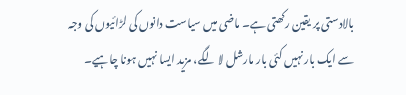بالادستی پر یقین رکھتی ہے۔ ماضی میں سیاست دانوں کی لڑائیوں کی وجہ سے ایک بار نہیں کئی بار مارشل لا لگے، مزید ایسا نہیں ہونا چاہیے۔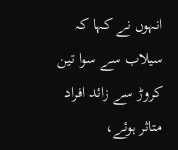انہوں نے کہا کہ سیلاب سے سوا تین کروڑ سے زائد افراد متاثر ہوئے،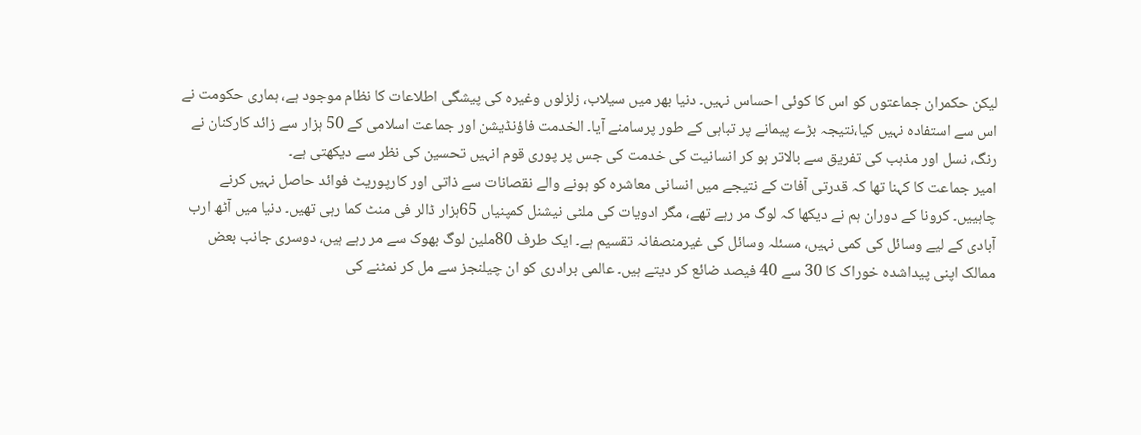لیکن حکمران جماعتوں کو اس کا کوئی احساس نہیں۔ دنیا بھر میں سیلاب، زلزلوں وغیرہ کی پیشگی اطلاعات کا نظام موجود ہے، ہماری حکومت نے اس سے استفادہ نہیں کیا،نتیجہ بڑے پیمانے پر تباہی کے طور پرسامنے آیا۔ الخدمت فاؤنڈیشن اور جماعت اسلامی کے 50 ہزار سے زائد کارکنان نے رنگ، نسل اور مذہب کی تفریق سے بالاتر ہو کر انسانیت کی خدمت کی جس پر پوری قوم انہیں تحسین کی نظر سے دیکھتی ہے۔
امیر جماعت کا کہنا تھا کہ قدرتی آفات کے نتیجے میں انسانی معاشرہ کو ہونے والے نقصانات سے ذاتی اور کارپوریٹ فوائد حاصل نہیں کرنے چاہییں۔ کرونا کے دوران ہم نے دیکھا کہ لوگ مر رہے تھے، مگر ادویات کی ملٹی نیشنل کمپنیاں 65ہزار ڈالر فی منٹ کما رہی تھیں۔ دنیا میں آٹھ ارب آبادی کے لیے وسائل کی کمی نہیں، مسئلہ وسائل کی غیرمنصفانہ تقسیم ہے۔ ایک طرف 80ملین لوگ بھوک سے مر رہے ہیں، دوسری جانب بعض ممالک اپنی پیداشدہ خوراک کا 30 سے 40 فیصد ضائع کر دیتے ہیں۔ عالمی برادری کو ان چیلنجز سے مل کر نمٹنے کی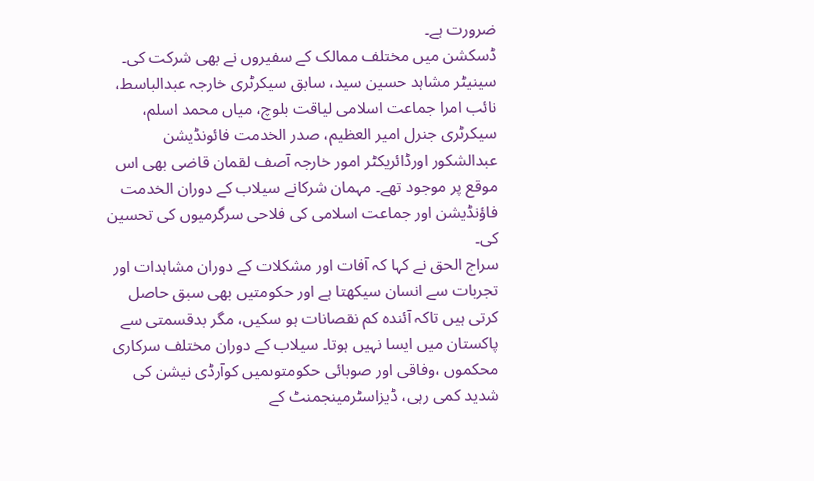ضرورت ہے۔
ڈسکشن میں مختلف ممالک کے سفیروں نے بھی شرکت کی۔ سینیٹر مشاہد حسین سید، سابق سیکرٹری خارجہ عبدالباسط، نائب امرا جماعت اسلامی لیاقت بلوچ، میاں محمد اسلم، سیکرٹری جنرل امیر العظیم، صدر الخدمت فائونڈیشن عبدالشکور اورڈائریکٹر امور خارجہ آصف لقمان قاضی بھی اس موقع پر موجود تھے۔ مہمان شرکانے سیلاب کے دوران الخدمت فاؤنڈیشن اور جماعت اسلامی کی فلاحی سرگرمیوں کی تحسین کی۔
سراج الحق نے کہا کہ آفات اور مشکلات کے دوران مشاہدات اور تجربات سے انسان سیکھتا ہے اور حکومتیں بھی سبق حاصل کرتی ہیں تاکہ آئندہ کم نقصانات ہو سکیں، مگر بدقسمتی سے پاکستان میں ایسا نہیں ہوتا۔ سیلاب کے دوران مختلف سرکاری محکموں ،وفاقی اور صوبائی حکومتوںمیں کوآرڈی نیشن کی شدید کمی رہی، ڈیزاسٹرمینجمنٹ کے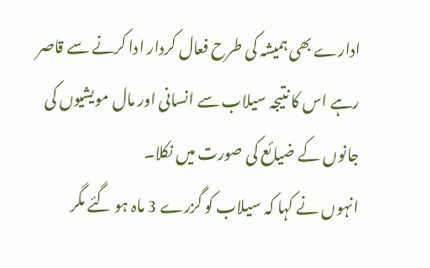ادارے بھی ہمیشہ کی طرح فعال کردار ادا کرنے سے قاصر رہے اس کا نتیجہ سیلاب سے انسانی اور مال مویشیوں کی جانوں کے ضیائع کی صورت میں نکلا۔
انہوں نے کہا کہ سیلاب کو گزرے 3 ماہ ہو گئے مگر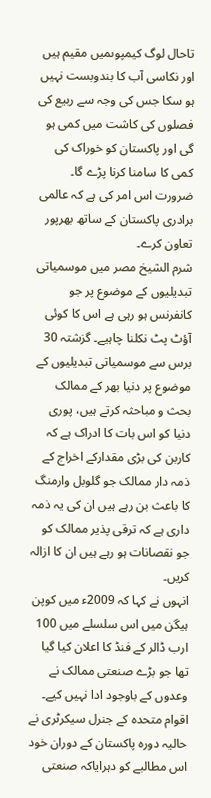تاحال لوگ کیمپوںمیں مقیم ہیں اور نکاسی آب کا بندوبست نہیں ہو سکا جس کی وجہ سے ربیع کی فصلوں کی کاشت میں کمی ہو گی اور پاکستان کو خوراک کی کمی کا سامنا کرنا پڑے گا۔ ضرورت اس امر کی ہے کہ عالمی برادری پاکستان کے ساتھ بھرپور تعاون کرے۔
شرم الشیخ مصر میں موسمیاتی تبدیلیوں کے موضوع پر جو کانفرنس ہو رہی ہے اس کا کوئی آؤٹ پٹ نکلنا چاہیے۔ گزشتہ 30 برس سے موسمیاتی تبدیلیوں کے موضوع پر دنیا بھر کے ممالک بحث و مباحثہ کرتے ہیں، پوری دنیا کو اس بات کا ادراک ہے کہ کاربن کی بڑی مقدارکے اخراج کے ذمہ دار ممالک جو گلوبل وارمنگ کا باعث بن رہے ہیں ان کی یہ ذمہ داری ہے کہ ترقی پذیر ممالک کو جو نقصانات ہو رہے ہیں ان کا ازالہ کریں۔
انہوں نے کہا کہ 2009ء میں کوپن ہیگن میں اس سلسلے میں 100 ارب ڈالر کے فنڈ کا اعلان کیا گیا تھا جو بڑے صنعتی ممالک نے وعدوں کے باوجود ادا نہیں کیے۔ اقوام متحدہ کے جنرل سیکرٹری نے حالیہ دورہ پاکستان کے دوران خود اس مطالبے کو دہرایاکہ صنعتی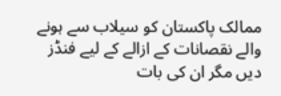ممالک پاکستان کو سیلاب سے ہونے والے نقصانات کے ازالے کے لیے فنڈز دیں مگر ان کی بات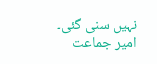نہیں سنی گئی۔
امیر جماعت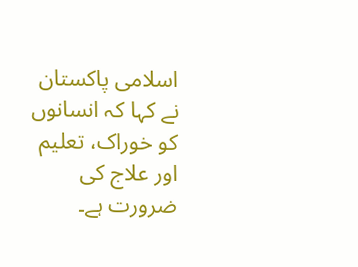اسلامی پاکستان نے کہا کہ انسانوں کو خوراک، تعلیم اور علاج کی ضرورت ہے۔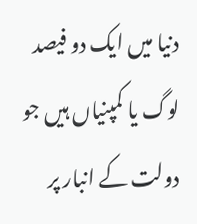دنیا میں ایک دو فیصد لوگ یا کمپنیاں ہیں جو دولت کے انبار پر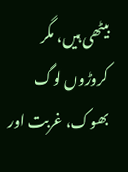بیٹھی ہیں، مگر کروڑوں لوگ بھوک، غربت اور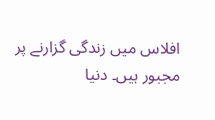افلاس میں زندگی گزارنے پر مجبور ہیں۔ دنیا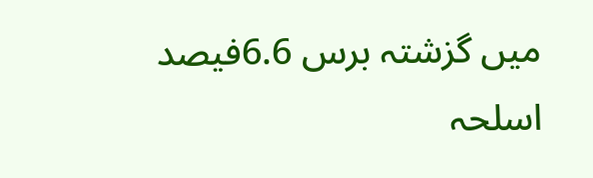میں گزشتہ برس 6.6فیصد اسلحہ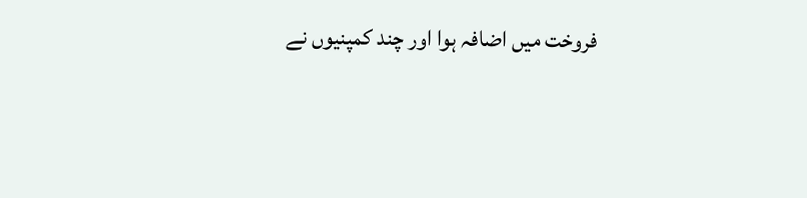فروخت میں اضافہ ہوا اور چند کمپنیوں نے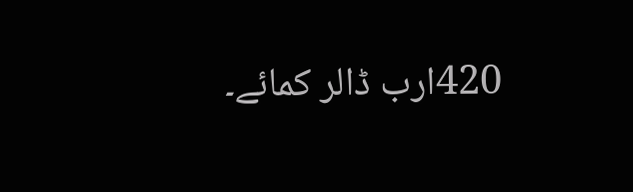420ارب ڈالر کمائے۔